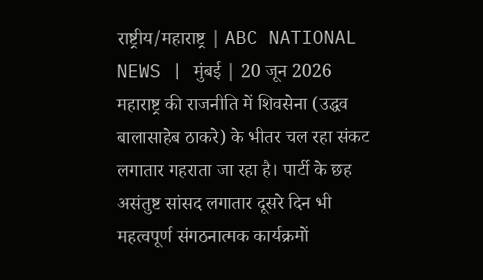राष्ट्रीय/महाराष्ट्र | ABC NATIONAL NEWS | मुंबई | 20 जून 2026
महाराष्ट्र की राजनीति में शिवसेना (उद्धव बालासाहेब ठाकरे) के भीतर चल रहा संकट लगातार गहराता जा रहा है। पार्टी के छह असंतुष्ट सांसद लगातार दूसरे दिन भी महत्वपूर्ण संगठनात्मक कार्यक्रमों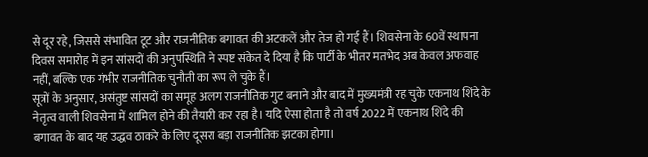से दूर रहे, जिससे संभावित टूट और राजनीतिक बगावत की अटकलें और तेज हो गई हैं। शिवसेना के 60वें स्थापना दिवस समारोह में इन सांसदों की अनुपस्थिति ने स्पष्ट संकेत दे दिया है कि पार्टी के भीतर मतभेद अब केवल अफवाह नहीं, बल्कि एक गंभीर राजनीतिक चुनौती का रूप ले चुके हैं।
सूत्रों के अनुसार, असंतुष्ट सांसदों का समूह अलग राजनीतिक गुट बनाने और बाद में मुख्यमंत्री रह चुके एकनाथ शिंदे के नेतृत्व वाली शिवसेना में शामिल होने की तैयारी कर रहा है। यदि ऐसा होता है तो वर्ष 2022 में एकनाथ शिंदे की बगावत के बाद यह उद्धव ठाकरे के लिए दूसरा बड़ा राजनीतिक झटका होगा।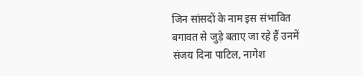जिन सांसदों के नाम इस संभावित बगावत से जुड़े बताए जा रहे हैं उनमें संजय दिना पाटिल, नागेश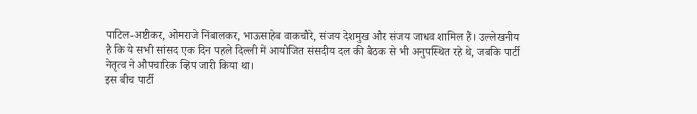पाटिल-अष्टीकर, ओमराजे निंबालकर, भाऊसाहेब वाकचौरे, संजय देशमुख और संजय जाधव शामिल हैं। उल्लेखनीय है कि ये सभी सांसद एक दिन पहले दिल्ली में आयोजित संसदीय दल की बैठक से भी अनुपस्थित रहे थे, जबकि पार्टी नेतृत्व ने औपचारिक व्हिप जारी किया था।
इस बीच पार्टी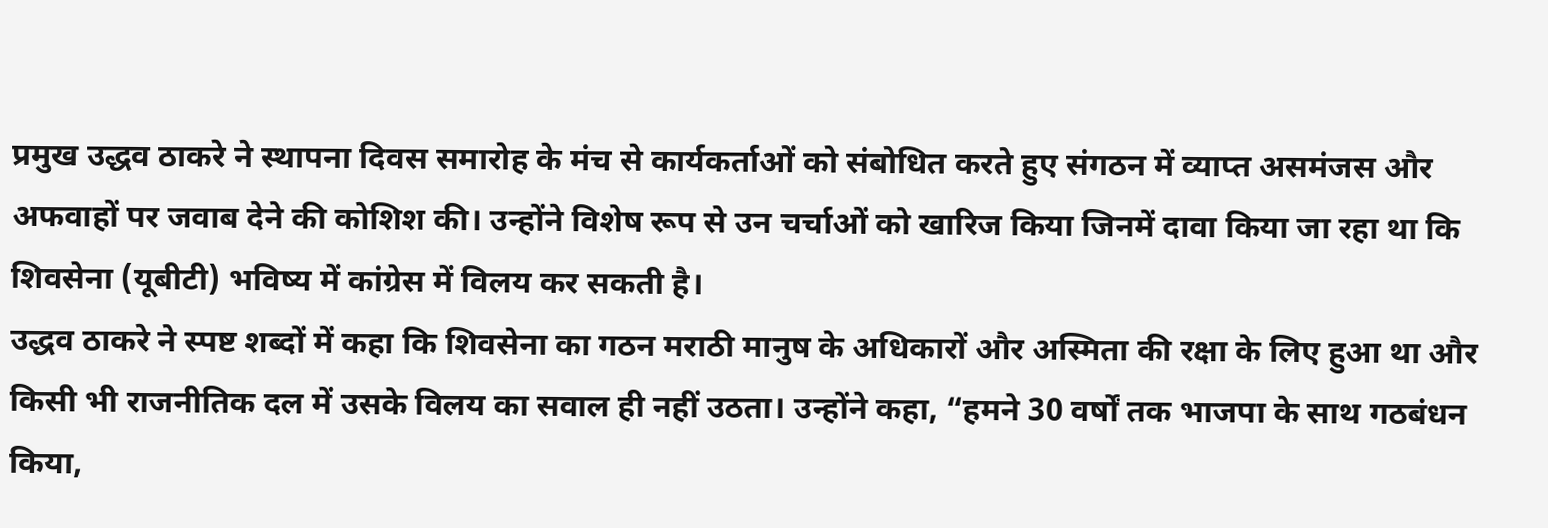प्रमुख उद्धव ठाकरे ने स्थापना दिवस समारोह के मंच से कार्यकर्ताओं को संबोधित करते हुए संगठन में व्याप्त असमंजस और अफवाहों पर जवाब देने की कोशिश की। उन्होंने विशेष रूप से उन चर्चाओं को खारिज किया जिनमें दावा किया जा रहा था कि शिवसेना (यूबीटी) भविष्य में कांग्रेस में विलय कर सकती है।
उद्धव ठाकरे ने स्पष्ट शब्दों में कहा कि शिवसेना का गठन मराठी मानुष के अधिकारों और अस्मिता की रक्षा के लिए हुआ था और किसी भी राजनीतिक दल में उसके विलय का सवाल ही नहीं उठता। उन्होंने कहा, “हमने 30 वर्षों तक भाजपा के साथ गठबंधन किया,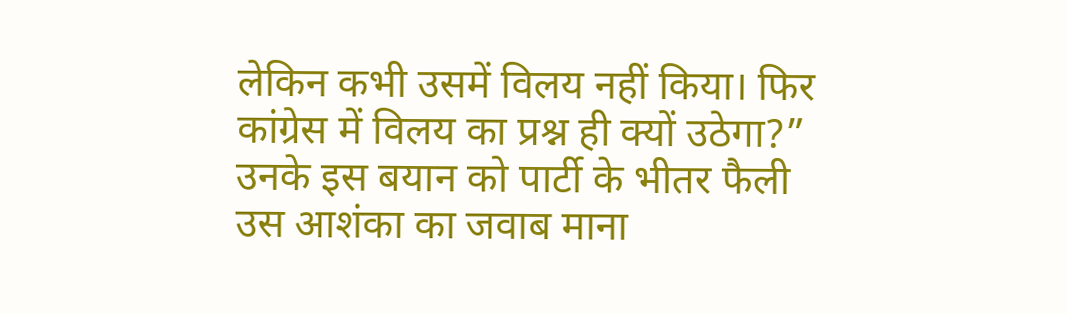लेकिन कभी उसमें विलय नहीं किया। फिर कांग्रेस में विलय का प्रश्न ही क्यों उठेगा?” उनके इस बयान को पार्टी के भीतर फैली उस आशंका का जवाब माना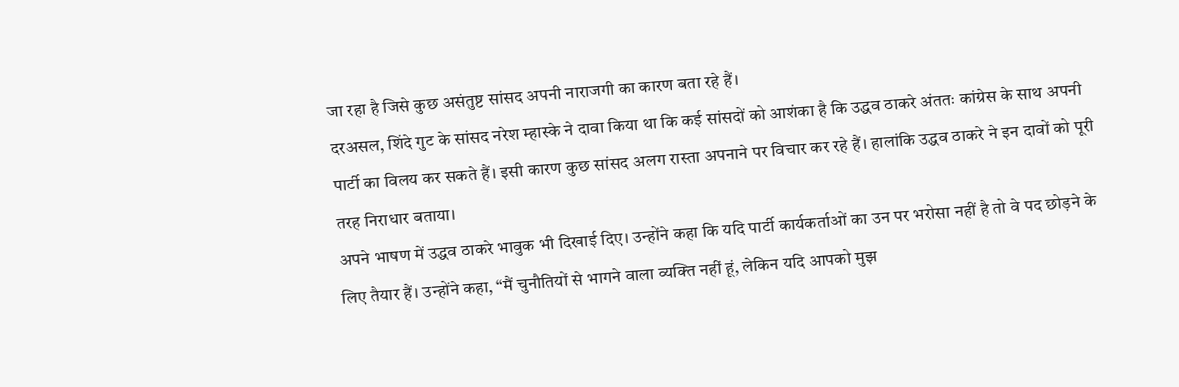जा रहा है जिसे कुछ असंतुष्ट सांसद अपनी नाराजगी का कारण बता रहे हैं।
दरअसल, शिंदे गुट के सांसद नरेश म्हास्के ने दावा किया था कि कई सांसदों को आशंका है कि उद्धव ठाकरे अंततः कांग्रेस के साथ अपनी पार्टी का विलय कर सकते हैं। इसी कारण कुछ सांसद अलग रास्ता अपनाने पर विचार कर रहे हैं। हालांकि उद्धव ठाकरे ने इन दावों को पूरी तरह निराधार बताया।
अपने भाषण में उद्धव ठाकरे भावुक भी दिखाई दिए। उन्होंने कहा कि यदि पार्टी कार्यकर्ताओं का उन पर भरोसा नहीं है तो वे पद छोड़ने के लिए तैयार हैं। उन्होंने कहा, “मैं चुनौतियों से भागने वाला व्यक्ति नहीं हूं, लेकिन यदि आपको मुझ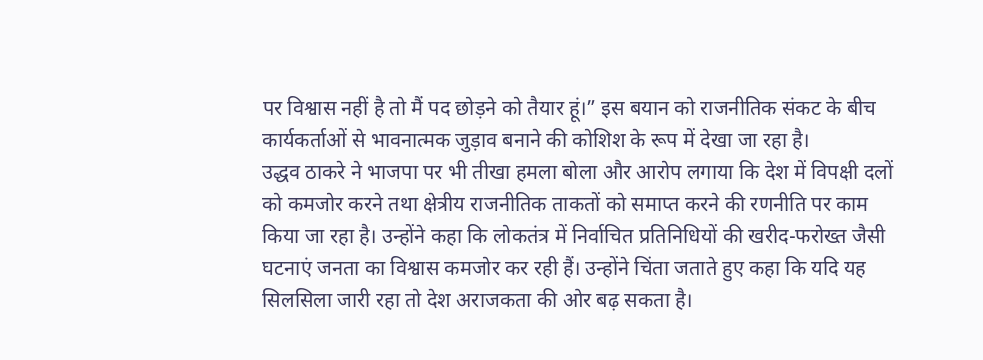पर विश्वास नहीं है तो मैं पद छोड़ने को तैयार हूं।” इस बयान को राजनीतिक संकट के बीच कार्यकर्ताओं से भावनात्मक जुड़ाव बनाने की कोशिश के रूप में देखा जा रहा है।
उद्धव ठाकरे ने भाजपा पर भी तीखा हमला बोला और आरोप लगाया कि देश में विपक्षी दलों को कमजोर करने तथा क्षेत्रीय राजनीतिक ताकतों को समाप्त करने की रणनीति पर काम किया जा रहा है। उन्होंने कहा कि लोकतंत्र में निर्वाचित प्रतिनिधियों की खरीद-फरोख्त जैसी घटनाएं जनता का विश्वास कमजोर कर रही हैं। उन्होंने चिंता जताते हुए कहा कि यदि यह सिलसिला जारी रहा तो देश अराजकता की ओर बढ़ सकता है।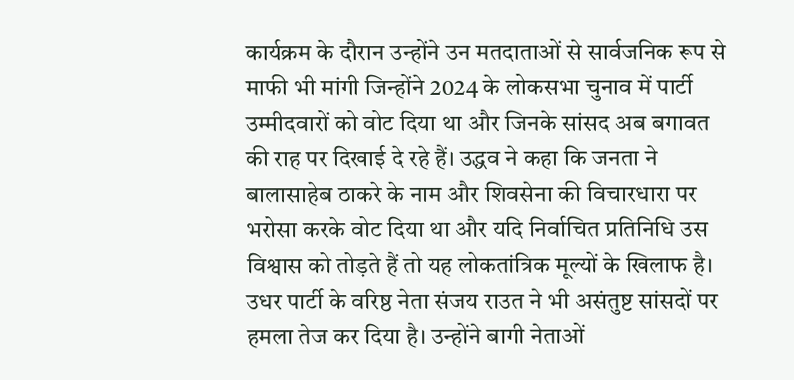कार्यक्रम के दौरान उन्होंने उन मतदाताओं से सार्वजनिक रूप से माफी भी मांगी जिन्होंने 2024 के लोकसभा चुनाव में पार्टी उम्मीदवारों को वोट दिया था और जिनके सांसद अब बगावत की राह पर दिखाई दे रहे हैं। उद्धव ने कहा कि जनता ने बालासाहेब ठाकरे के नाम और शिवसेना की विचारधारा पर भरोसा करके वोट दिया था और यदि निर्वाचित प्रतिनिधि उस विश्वास को तोड़ते हैं तो यह लोकतांत्रिक मूल्यों के खिलाफ है।
उधर पार्टी के वरिष्ठ नेता संजय राउत ने भी असंतुष्ट सांसदों पर हमला तेज कर दिया है। उन्होंने बागी नेताओं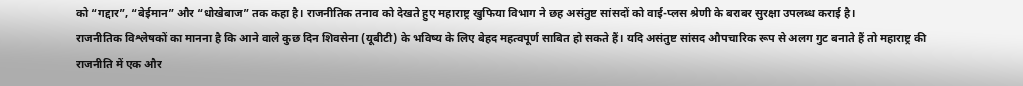को “गद्दार”, “बेईमान” और “धोखेबाज” तक कहा है। राजनीतिक तनाव को देखते हुए महाराष्ट्र खुफिया विभाग ने छह असंतुष्ट सांसदों को वाई-प्लस श्रेणी के बराबर सुरक्षा उपलब्ध कराई है।
राजनीतिक विश्लेषकों का मानना है कि आने वाले कुछ दिन शिवसेना (यूबीटी) के भविष्य के लिए बेहद महत्वपूर्ण साबित हो सकते हैं। यदि असंतुष्ट सांसद औपचारिक रूप से अलग गुट बनाते हैं तो महाराष्ट्र की राजनीति में एक और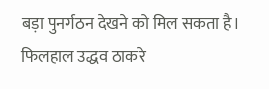बड़ा पुनर्गठन देखने को मिल सकता है। फिलहाल उद्धव ठाकरे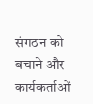संगठन को बचाने और कार्यकर्ताओं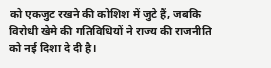को एकजुट रखने की कोशिश में जुटे हैं, जबकि विरोधी खेमे की गतिविधियों ने राज्य की राजनीति को नई दिशा दे दी है।